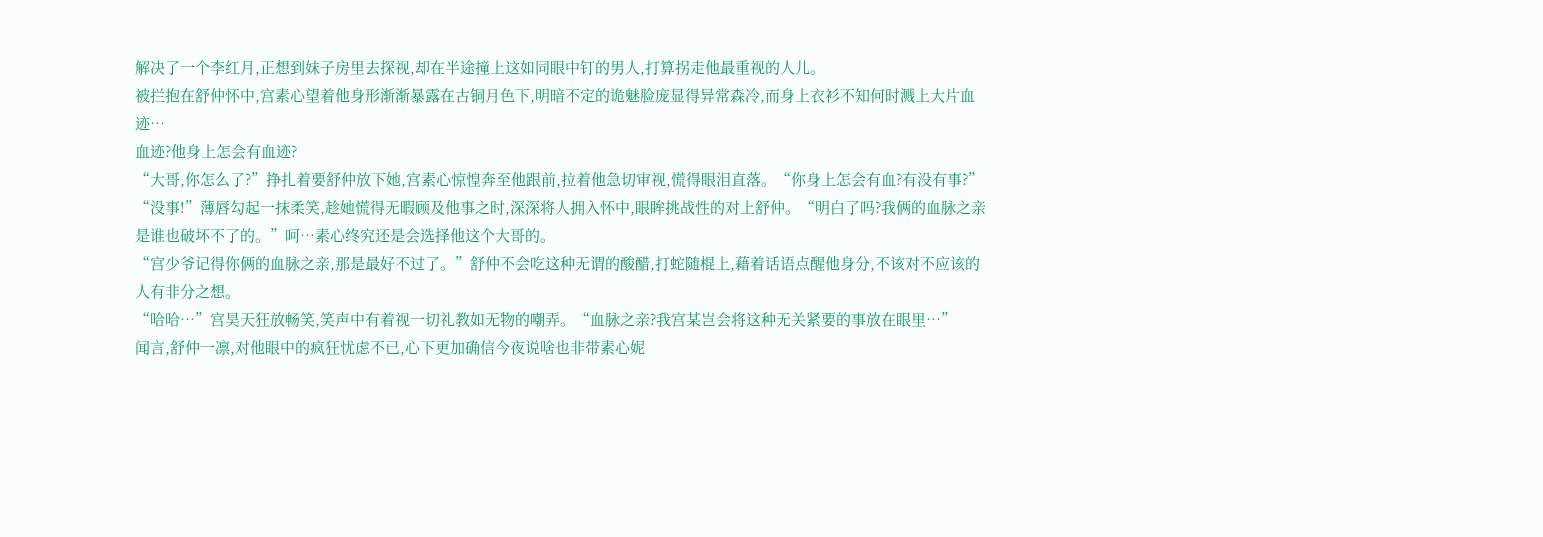解决了一个李红月,正想到妹子房里去探视,却在半途撞上这如同眼中钉的男人,打算拐走他最重视的人儿。
被拦抱在舒仲怀中,宫素心望着他身形渐渐暴露在古铜月色下,明暗不定的诡魅脸庞显得异常森冷,而身上衣衫不知何时溅上大片血迹…
血迹?他身上怎会有血迹?
“大哥,你怎么了?”挣扎着要舒仲放下她,宫素心惊惶奔至他跟前,拉着他急切审视,慌得眼泪直落。“你身上怎会有血?有没有事?”
“没事!”薄唇勾起一抹柔笑,趁她慌得无暇顾及他事之时,深深将人拥入怀中,眼眸挑战性的对上舒仲。“明白了吗?我俩的血脉之亲是谁也破坏不了的。”呵…素心终究还是会选择他这个大哥的。
“宫少爷记得你俩的血脉之亲,那是最好不过了。”舒仲不会吃这种无谓的酸醋,打蛇随棍上,藉着话语点醒他身分,不该对不应该的人有非分之想。
“哈哈…”宫昊天狂放畅笑,笑声中有着视一切礼教如无物的嘲弄。“血脉之亲?我宫某岂会将这种无关紧要的事放在眼里…”
闻言,舒仲一凛,对他眼中的疯狂忧虑不已,心下更加确信今夜说啥也非带素心妮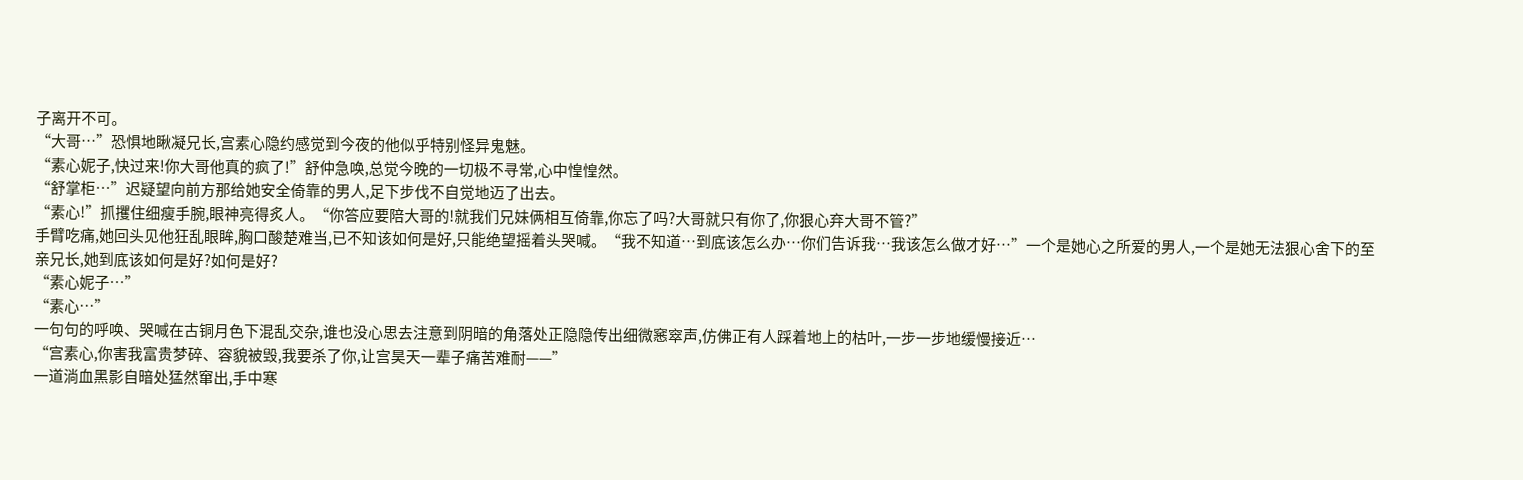子离开不可。
“大哥…”恐惧地瞅凝兄长,宫素心隐约感觉到今夜的他似乎特别怪异鬼魅。
“素心妮子,快过来!你大哥他真的疯了!”舒仲急唤,总觉今晚的一切极不寻常,心中惶惶然。
“舒掌柜…”迟疑望向前方那给她安全倚靠的男人,足下步伐不自觉地迈了出去。
“素心!”抓攫住细瘦手腕,眼神亮得炙人。“你答应要陪大哥的!就我们兄妹俩相互倚靠,你忘了吗?大哥就只有你了,你狠心弃大哥不管?”
手臂吃痛,她回头见他狂乱眼眸,胸口酸楚难当,已不知该如何是好,只能绝望摇着头哭喊。“我不知道…到底该怎么办…你们告诉我…我该怎么做才好…”一个是她心之所爱的男人,一个是她无法狠心舍下的至亲兄长,她到底该如何是好?如何是好?
“素心妮子…”
“素心…”
一句句的呼唤、哭喊在古铜月色下混乱交杂,谁也没心思去注意到阴暗的角落处正隐隐传出细微窸窣声,仿佛正有人踩着地上的枯叶,一步一步地缓慢接近…
“宫素心,你害我富贵梦碎、容貌被毁,我要杀了你,让宫昊天一辈子痛苦难耐——”
一道淌血黑影自暗处猛然窜出,手中寒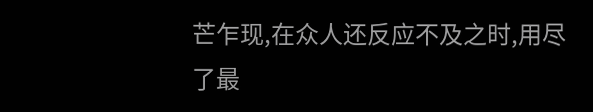芒乍现,在众人还反应不及之时,用尽了最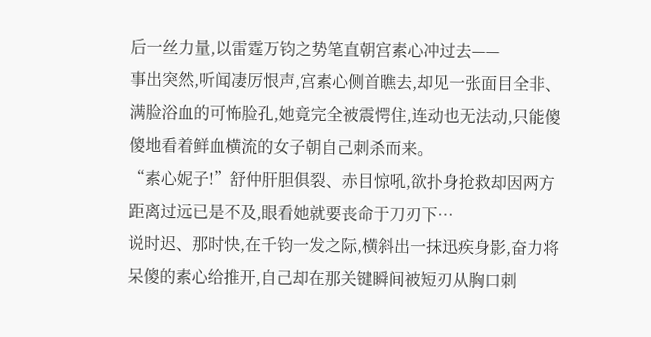后一丝力量,以雷霆万钧之势笔直朝宫素心冲过去——
事出突然,听闻凄厉恨声,宫素心侧首瞧去,却见一张面目全非、满脸浴血的可怖脸孔,她竟完全被震愕住,连动也无法动,只能傻傻地看着鲜血横流的女子朝自己刺杀而来。
“素心妮子!”舒仲肝胆俱裂、赤目惊吼,欲扑身抢救却因两方距离过远已是不及,眼看她就要丧命于刀刃下…
说时迟、那时快,在千钧一发之际,横斜出一抹迅疾身影,奋力将呆傻的素心给推开,自己却在那关键瞬间被短刃从胸口刺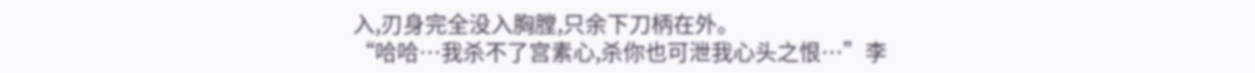入,刃身完全没入胸膛,只余下刀柄在外。
“哈哈…我杀不了宫素心,杀你也可泄我心头之恨…”李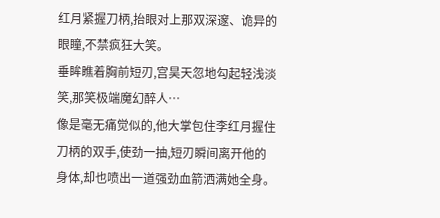红月紧握刀柄,抬眼对上那双深邃、诡异的眼瞳,不禁疯狂大笑。
垂眸瞧着胸前短刃,宫昊天忽地勾起轻浅淡笑,那笑极端魔幻醉人…
像是毫无痛觉似的,他大掌包住李红月握住刀柄的双手,使劲一抽,短刃瞬间离开他的身体,却也喷出一道强劲血箭洒满她全身。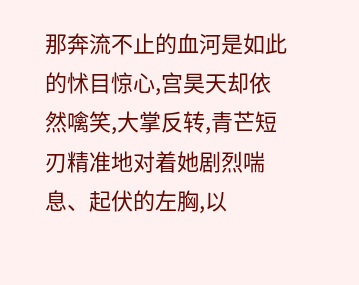那奔流不止的血河是如此的怵目惊心,宫昊天却依然噙笑,大掌反转,青芒短刃精准地对着她剧烈喘息、起伏的左胸,以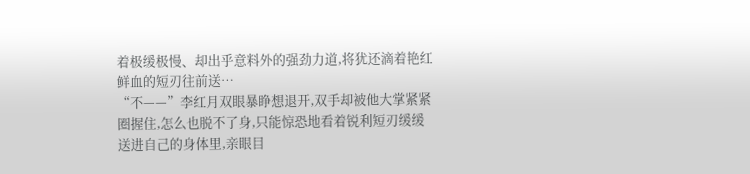着极缓极慢、却出乎意料外的强劲力道,将犹还滴着艳红鲜血的短刃往前送…
“不——”李红月双眼暴睁想退开,双手却被他大掌紧紧圈握住,怎么也脱不了身,只能惊恐地看着锐利短刃缓缓送进自己的身体里,亲眼目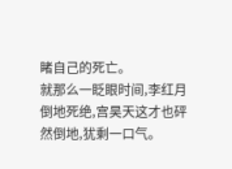睹自己的死亡。
就那么一眨眼时间,李红月倒地死绝,宫昊天这才也砰然倒地,犹剩一口气。